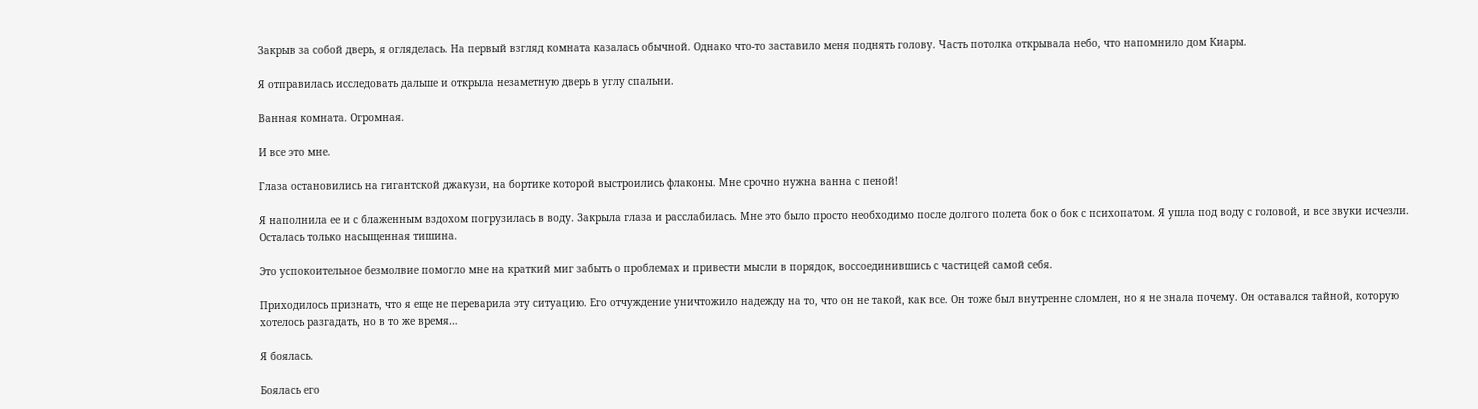Закрыв за собой дверь, я огляделась. На первый взгляд комната казалась обычной. Однако что-то заставило меня поднять голову. Часть потолка открывала небо, что напомнило дом Киары.

Я отправилась исследовать дальше и открыла незаметную дверь в углу спальни.

Ванная комната. Огромная.

И все это мне.

Глаза остановились на гигантской джакузи, на бортике которой выстроились флаконы. Мне срочно нужна ванна с пеной!

Я наполнила ее и с блаженным вздохом погрузилась в воду. Закрыла глаза и расслабилась. Мне это было просто необходимо после долгого полета бок о бок с психопатом. Я ушла под воду с головой, и все звуки исчезли. Осталась только насыщенная тишина.

Это успокоительное безмолвие помогло мне на краткий миг забыть о проблемах и привести мысли в порядок, воссоединившись с частицей самой себя.

Приходилось признать, что я еще не переварила эту ситуацию. Его отчуждение уничтожило надежду на то, что он не такой, как все. Он тоже был внутренне сломлен, но я не знала почему. Он оставался тайной, которую хотелось разгадать, но в то же время…

Я боялась.

Боялась его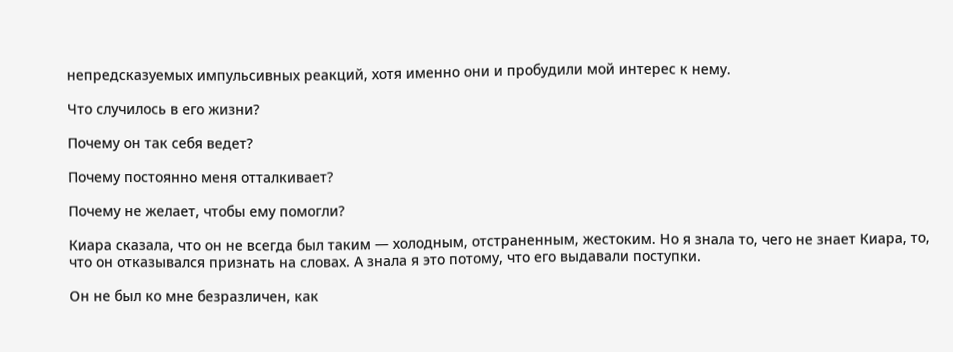непредсказуемых импульсивных реакций, хотя именно они и пробудили мой интерес к нему.

Что случилось в его жизни?

Почему он так себя ведет?

Почему постоянно меня отталкивает?

Почему не желает, чтобы ему помогли?

Киара сказала, что он не всегда был таким — холодным, отстраненным, жестоким. Но я знала то, чего не знает Киара, то, что он отказывался признать на словах. А знала я это потому, что его выдавали поступки.

Он не был ко мне безразличен, как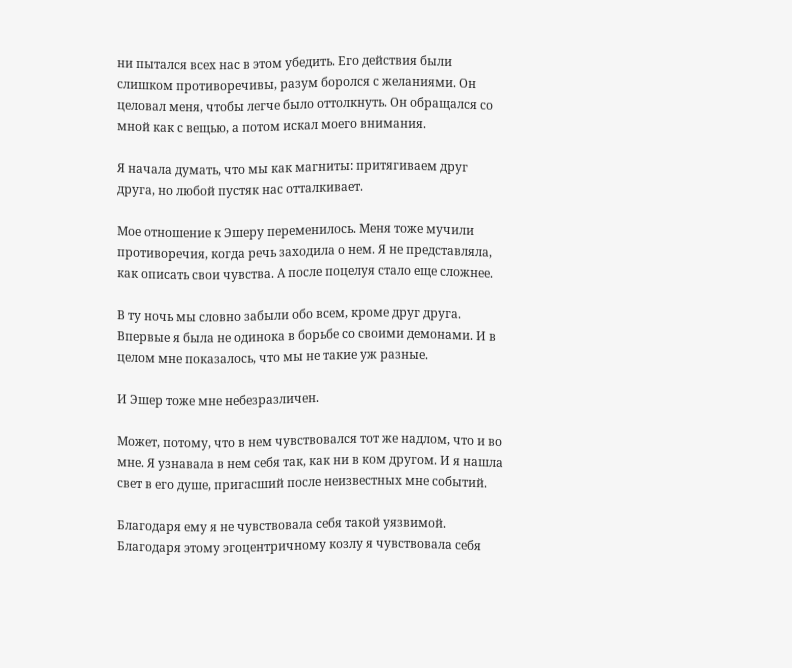ни пытался всех нас в этом убедить. Его действия были слишком противоречивы, разум боролся с желаниями. Он целовал меня, чтобы легче было оттолкнуть. Он обращался со мной как с вещью, а потом искал моего внимания.

Я начала думать, что мы как магниты: притягиваем друг друга, но любой пустяк нас отталкивает.

Мое отношение к Эшеру переменилось. Меня тоже мучили противоречия, когда речь заходила о нем. Я не представляла, как описать свои чувства. А после поцелуя стало еще сложнее.

В ту ночь мы словно забыли обо всем, кроме друг друга. Впервые я была не одинока в борьбе со своими демонами. И в целом мне показалось, что мы не такие уж разные.

И Эшер тоже мне небезразличен.

Может, потому, что в нем чувствовался тот же надлом, что и во мне. Я узнавала в нем себя так, как ни в ком другом. И я нашла свет в его душе, пригасший после неизвестных мне событий.

Благодаря ему я не чувствовала себя такой уязвимой. Благодаря этому эгоцентричному козлу я чувствовала себя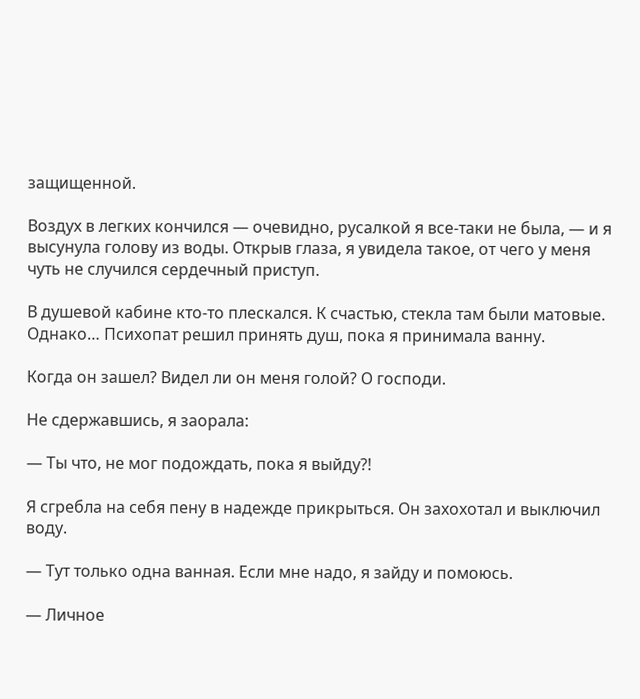защищенной.

Воздух в легких кончился — очевидно, русалкой я все-таки не была, — и я высунула голову из воды. Открыв глаза, я увидела такое, от чего у меня чуть не случился сердечный приступ.

В душевой кабине кто-то плескался. К счастью, стекла там были матовые. Однако… Психопат решил принять душ, пока я принимала ванну.

Когда он зашел? Видел ли он меня голой? О господи.

Не сдержавшись, я заорала:

— Ты что, не мог подождать, пока я выйду?!

Я сгребла на себя пену в надежде прикрыться. Он захохотал и выключил воду.

— Тут только одна ванная. Если мне надо, я зайду и помоюсь.

— Личное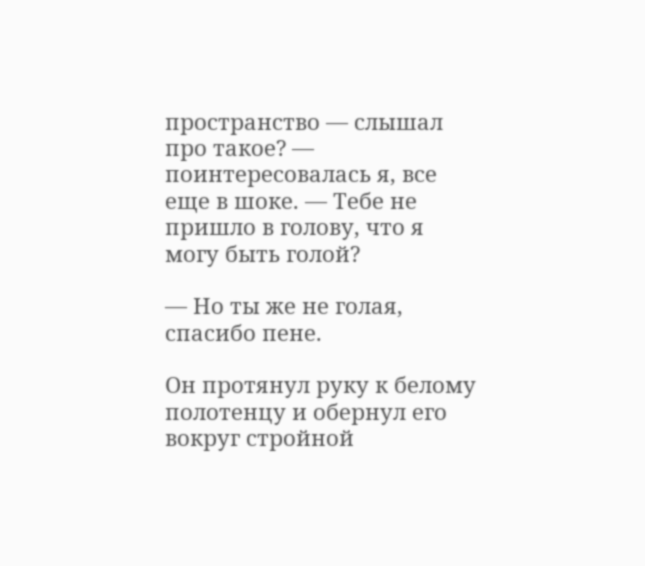пространство — слышал про такое? — поинтересовалась я, все еще в шоке. — Тебе не пришло в голову, что я могу быть голой?

— Но ты же не голая, спасибо пене.

Он протянул руку к белому полотенцу и обернул его вокруг стройной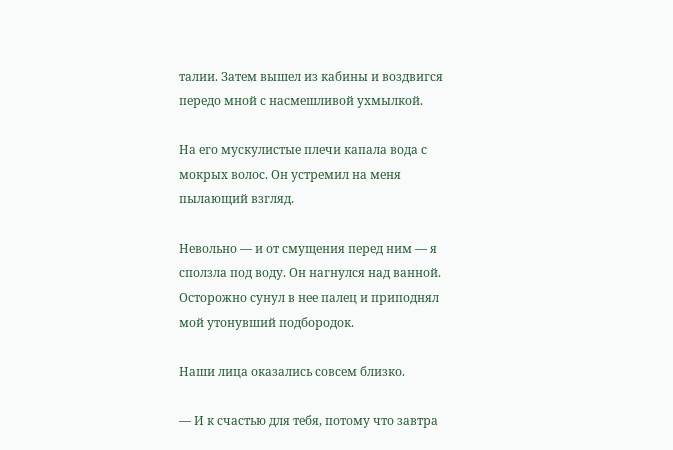талии. Затем вышел из кабины и воздвигся передо мной с насмешливой ухмылкой.

На его мускулистые плечи капала вода с мокрых волос. Он устремил на меня пылающий взгляд.

Невольно — и от смущения перед ним — я сползла под воду. Он нагнулся над ванной. Осторожно сунул в нее палец и приподнял мой утонувший подбородок.

Наши лица оказались совсем близко.

— И к счастью для тебя, потому что завтра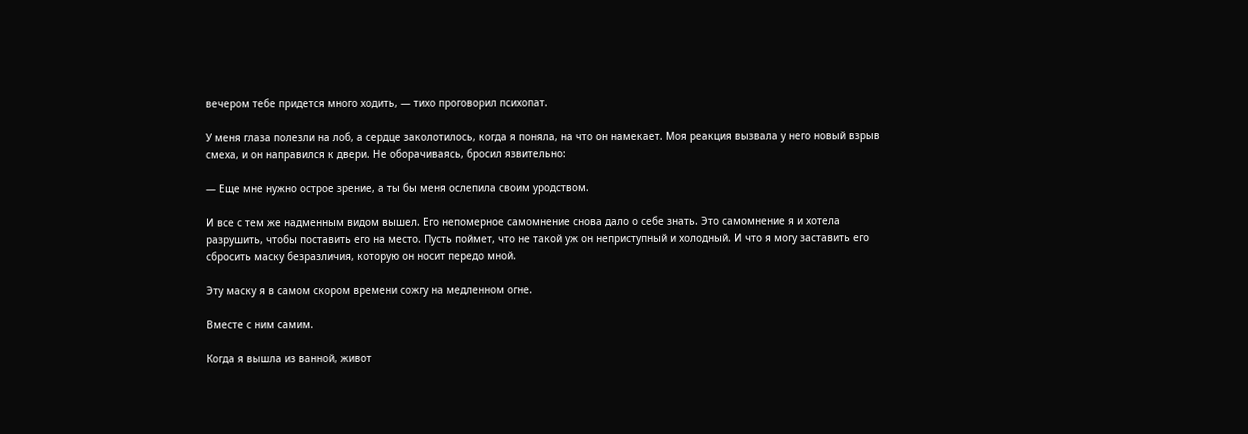вечером тебе придется много ходить, — тихо проговорил психопат.

У меня глаза полезли на лоб, а сердце заколотилось, когда я поняла, на что он намекает. Моя реакция вызвала у него новый взрыв смеха, и он направился к двери. Не оборачиваясь, бросил язвительно:

— Еще мне нужно острое зрение, а ты бы меня ослепила своим уродством.

И все с тем же надменным видом вышел. Его непомерное самомнение снова дало о себе знать. Это самомнение я и хотела разрушить, чтобы поставить его на место. Пусть поймет, что не такой уж он неприступный и холодный. И что я могу заставить его сбросить маску безразличия, которую он носит передо мной.

Эту маску я в самом скором времени сожгу на медленном огне.

Вместе с ним самим.

Когда я вышла из ванной, живот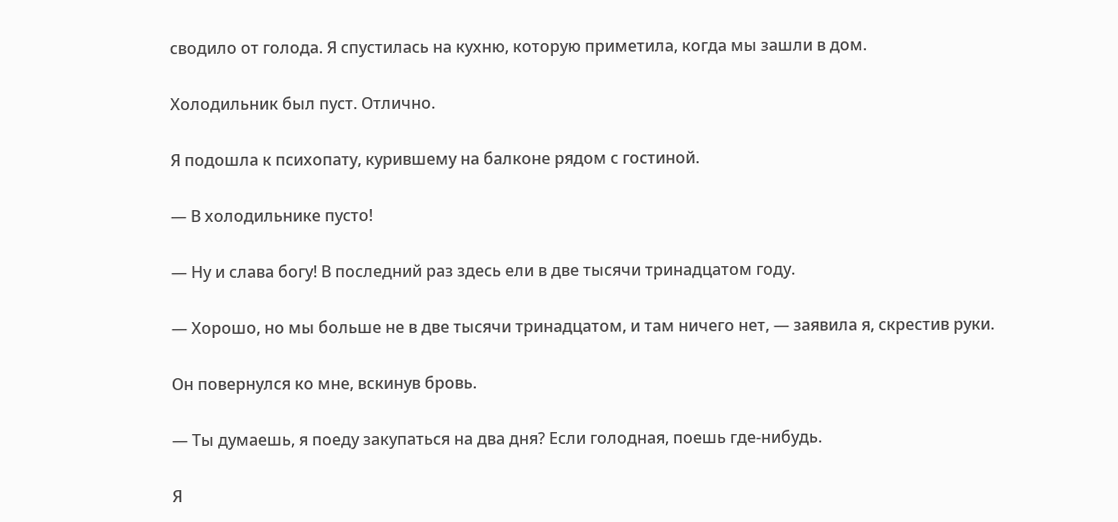сводило от голода. Я спустилась на кухню, которую приметила, когда мы зашли в дом.

Холодильник был пуст. Отлично.

Я подошла к психопату, курившему на балконе рядом с гостиной.

— В холодильнике пусто!

— Ну и слава богу! В последний раз здесь ели в две тысячи тринадцатом году.

— Хорошо, но мы больше не в две тысячи тринадцатом, и там ничего нет, — заявила я, скрестив руки.

Он повернулся ко мне, вскинув бровь.

— Ты думаешь, я поеду закупаться на два дня? Если голодная, поешь где-нибудь.

Я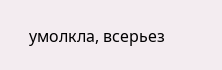умолкла, всерьез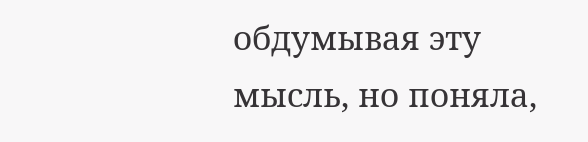обдумывая эту мысль, но поняла,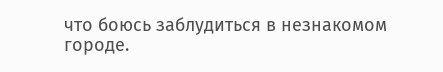что боюсь заблудиться в незнакомом городе.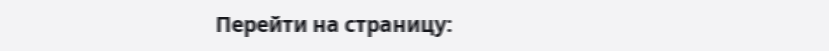Перейти на страницу: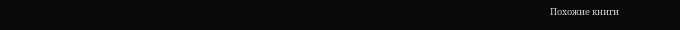Похожие книги